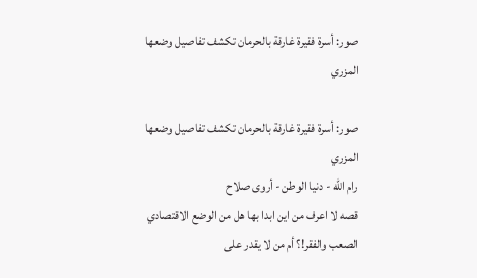صور: أسرة فقيرة غارقة بالحرمان تكشف تفاصيل وضعها المزري

صور: أسرة فقيرة غارقة بالحرمان تكشف تفاصيل وضعها المزري
رام الله - دنيا الوطن - أروى صلاح
قصه لا اعرف من اين ابدا بها هل من الوضع الاقتصادي الصعب والفقر!؟ أم من لا يقدر على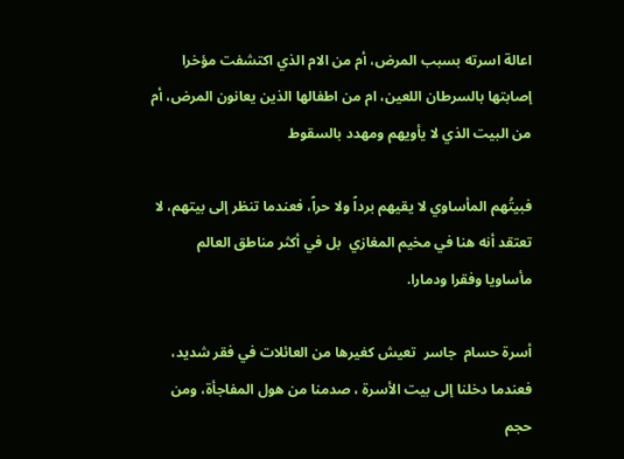اعالة اسرته بسبب المرض، أم من الام الذي اكتشفت مؤخرا إصابتها بالسرطان اللعين، ام من اطفالها الذين يعانون المرض، أم من البيت الذي لا يأويهم ومهدد بالسقوط

فبيتُهم المأساوي لا يقيهم برداً ولا حراً، فعندما تنظر إلى بيتهم، لا تعتقد أنه هنا في مخيم المغازي  بل في أكثر مناطق العالم مأساويا وفقرا ودمارا.

أسرة حسام  جاسر  تعيش كغيرها من العائلات في فقر شديد، فعندما دخلنا إلى بيت الأسرة ، صدمنا من هول المفاجأة، ومن حجم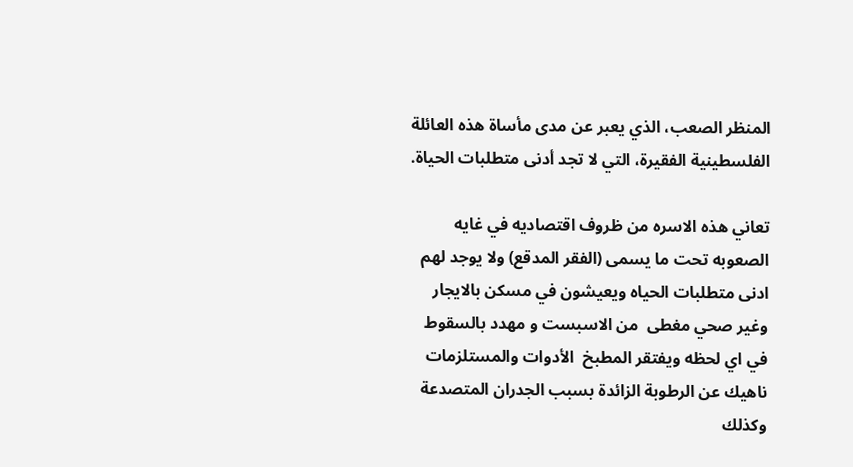المنظر الصعب، الذي يعبر عن مدى مأساة هذه العائلة الفلسطينية الفقيرة، التي لا تجد أدنى متطلبات الحياة.

تعاني هذه الاسره من ظروف اقتصاديه في غايه الصعوبه تحت ما يسمى (الفقر المدقع) ولا يوجد لهم ادنى متطلبات الحياه ويعيشون في مسكن بالايجار وغير صحي مغطى  من الاسبست و مهدد بالسقوط في اي لحظه ويفتقر المطبخ  الأدوات والمستلزمات ناهيك عن الرطوبة الزائدة بسبب الجدران المتصدعة وكذلك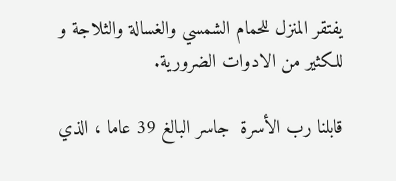يفتقر المنزل للحمام الشمسي والغسالة والثلاجة و للكثير من الادوات الضرورية.

قابلنا رب الأسرة  جاسر البالغ 39 عاما ، الذي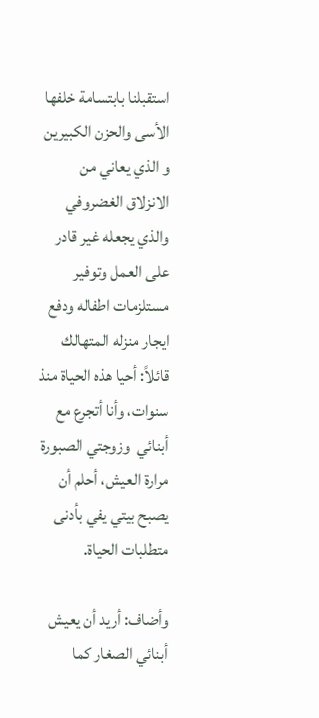استقبلنا بابتسامة خلفها الأسى والحزن الكبيرين و الذي يعاني من  الانزلاق الغضروفي والذي يجعله غير قادر على العمل وتوفير مستلزمات اطفاله ودفع ايجار منزله المتهالك قائلاً: أحيا هذه الحياة منذ سنوات، وأنا أتجرع مع أبنائي  وزوجتي الصبورة مرارة العيش، أحلم أن يصبح بيتي يفي بأدنى متطلبات الحياة.

وأضاف: أريد أن يعيش أبنائي الصغار كما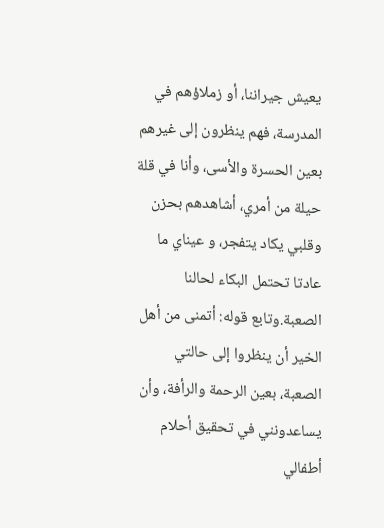يعيش جيراننا، أو زملاؤهم في المدرسة، فهم ينظرون إلى غيرهم بعين الحسرة والأسى، وأنا في قلة حيلة من أمري، أشاهدهم بحزن وقلبي يكاد يتفجر، و عيناي ما عادتا تحتمل البكاء لحالنا الصعبة.وتابع قوله: أتمنى من أهل الخير أن ينظروا إلى حالتي الصعبة، بعين الرحمة والرأفة، وأن يساعدونني في تحقيق أحلام أطفالي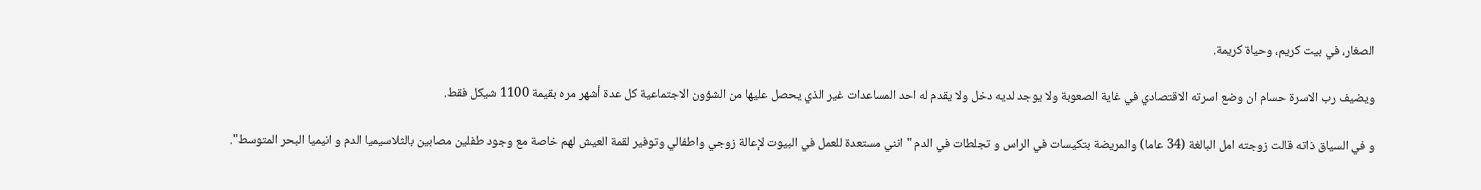الصغار، في بيت كريم، وحياة كريمة.

ويضيف رب الاسرة حسام ان وضع اسرته الاقتصادي في غاية الصعوبة ولا يوجد لديه دخل ولا يقدم له احد المساعدات غير الذي يحصل عليها من الشؤون الاجتماعية كل عدة أشهر مره بقيمة 1100 شيكل فقط.

و في السياق ذاته قالت زوجته امل البالغة (34 عاما) والمريضة بتكيسات في الراس و تجلطات في الدم "انني مستعدة للعمل في البيوت لإعالة زوجي واطفالي وتوفير لقمة العيش لهم خاصة مع وجود طفلين مصابين بالثلاسيميا الدم و انيميا البحر المتوسط".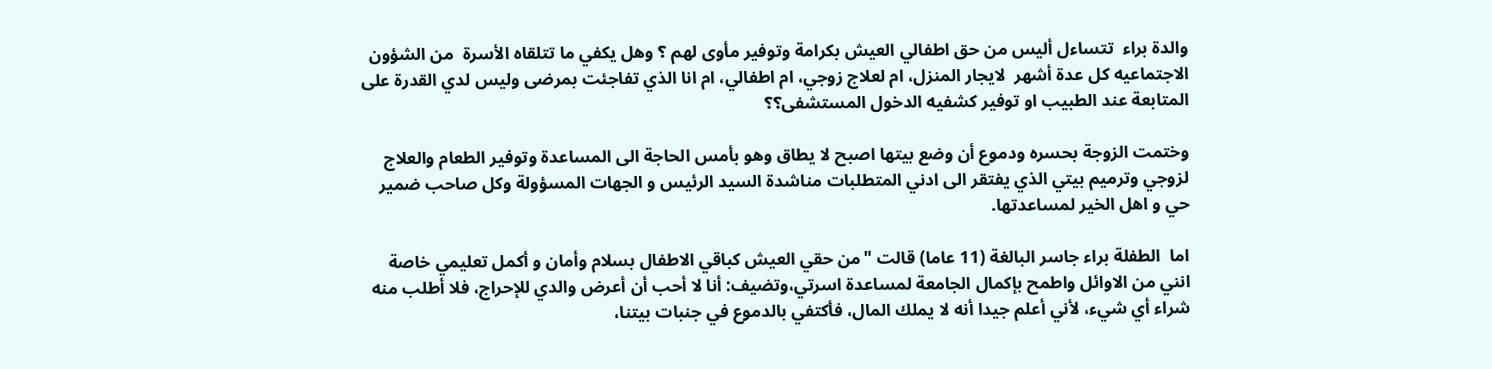والدة براء  تتساءل أليس من حق اطفالي العيش بكرامة وتوفير مأوى لهم ؟ وهل يكفي ما تتلقاه الأسرة  من الشؤون الاجتماعيه كل عدة أشهر  لايجار المنزل، ام لعلاج زوجي، ام اطفالي، ام انا الذي تفاجئت بمرضى وليس لدي القدرة على المتابعة عند الطبيب او توفير كشفيه الدخول المستشفى؟؟

وختمت الزوجة بحسره ودموع أن وضع بيتها اصبح لا يطاق وهو بأمس الحاجة الى المساعدة وتوفير الطعام والعلاج لزوجي وترميم بيتي الذي يفتقر الى ادني المتطلبات مناشدة السيد الرئيس و الجهات المسؤولة وكل صاحب ضمير حي و اهل الخير لمساعدتها.

اما  الطفلة براء جاسر البالغة (11 عاما) قالت "من حقي العيش كباقي الاطفال بسلام وأمان و أكمل تعليمي خاصة انني من الاوائل واطمح بإكمال الجامعة لمساعدة اسرتي،وتضيف: أنا لا أحب أن أعرض والدي للإحراج، فلا أطلب منه شراء أي شيء، لأني أعلم جيدا أنه لا يملك المال، فأكتفي بالدموع في جنبات بيتنا،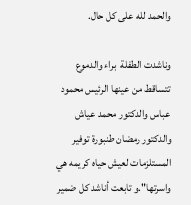والحمد لله على كل حال.

وناشدت الطفلة  براء والدموع تتساقط من عينها الرئيس محمود عباس والدكتور محمد عياش والدكتور رمضان طنبورة توفير المستلزمات لعيش حياه كريمه هي واسرتها".و تابعت أناشد كل ضمير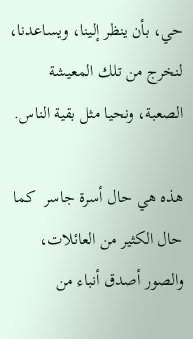حي، بأن ينظر إلينا، ويساعدنا، لنخرج من تلك المعيشة الصعبة، ونحيا مثل بقية الناس.

هذه هي حال أسرة جاسر  كما حال الكثير من العائلات، والصور أصدق أنباء من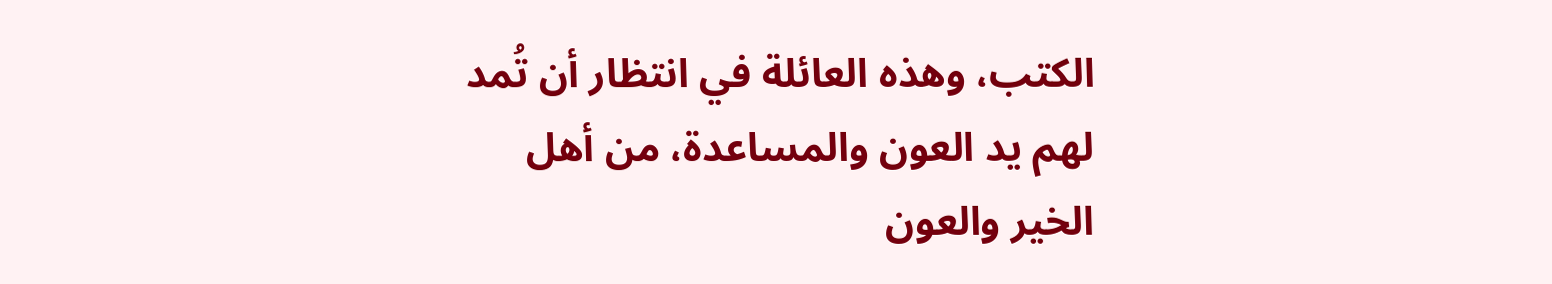الكتب، وهذه العائلة في انتظار أن تُمد لهم يد العون والمساعدة، من أهل الخير والعون